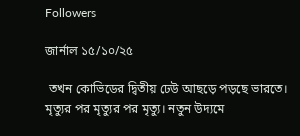Followers

জার্নাল ১৫/১০/২৫

 তখন কোভিডের দ্বিতীয় ঢেউ আছড়ে পড়ছে ভারতে। মৃত্যুর পর মৃত্যুর পর মৃত্যু। নতুন উদ্যমে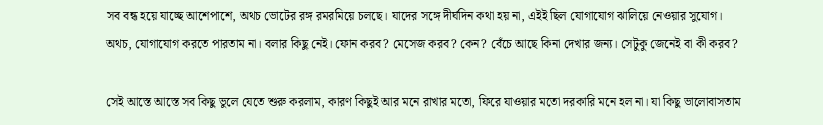সব বন্ধ হয়ে যাচ্ছে আশেপাশে, অথচ ভোটের রঙ্গ রমরমিয়ে চলছে। যাদের সঙ্গে দীর্ঘদিন কথা হয় না, এইই ছিল যোগাযোগ ঝালিয়ে নেওয়ার সুযোগ। অথচ, যোগাযোগ করতে পারতাম না। বলার কিছু নেই। ফোন করব? মেসেজ করব? কেন? বেঁচে আছে কিনা দেখার জন্য। সেটুকু জেনেই বা কী করব?

সেই আস্তে আস্তে সব কিছু ভুলে যেতে শুরু করলাম, কারণ কিছুই আর মনে রাখার মতো, ফিরে যাওয়ার মতো দরকারি মনে হল না। যা কিছু ভালোবাসতাম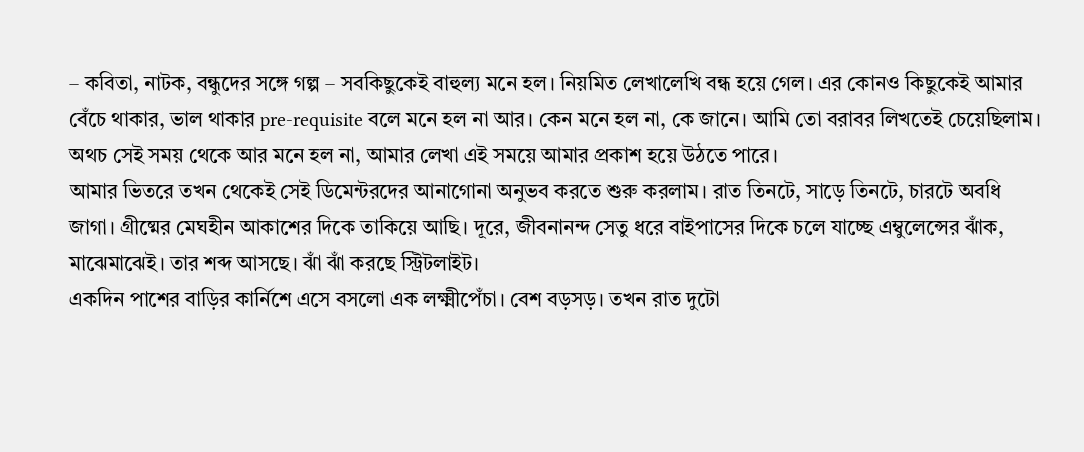– কবিতা, নাটক, বন্ধুদের সঙ্গে গল্প – সবকিছুকেই বাহুল্য মনে হল। নিয়মিত লেখালেখি বন্ধ হয়ে গেল। এর কোনও কিছুকেই আমার বেঁচে থাকার, ভাল থাকার pre-requisite বলে মনে হল না আর। কেন মনে হল না, কে জানে। আমি তো বরাবর লিখতেই চেয়েছিলাম। অথচ সেই সময় থেকে আর মনে হল না, আমার লেখা এই সময়ে আমার প্রকাশ হয়ে উঠতে পারে।
আমার ভিতরে তখন থেকেই সেই ডিমেন্টরদের আনাগোনা অনুভব করতে শুরু করলাম। রাত তিনটে, সাড়ে তিনটে, চারটে অবধি জাগা। গ্রীষ্মের মেঘহীন আকাশের দিকে তাকিয়ে আছি। দূরে, জীবনানন্দ সেতু ধরে বাইপাসের দিকে চলে যাচ্ছে এম্বুলেন্সের ঝাঁক, মাঝেমাঝেই। তার শব্দ আসছে। ঝাঁ ঝাঁ করছে স্ট্রিটলাইট।
একদিন পাশের বাড়ির কার্নিশে এসে বসলো এক লক্ষ্মীপেঁচা। বেশ বড়সড়। তখন রাত দুটো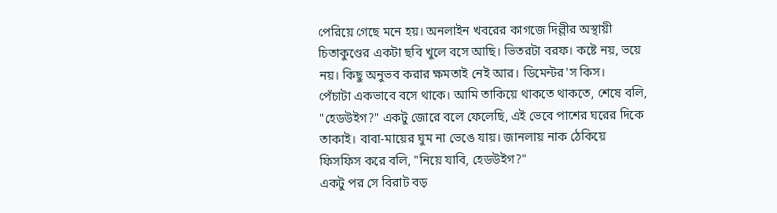পেরিয়ে গেছে মনে হয়। অনলাইন খবরের কাগজে দিল্লীর অস্থায়ী চিতাকুণ্ডের একটা ছবি খুলে বসে আছি। ভিতরটা বরফ। কষ্টে নয়, ভয়ে নয়। কিছু অনুভব করার ক্ষমতাই নেই আর। ডিমেন্টর'স কিস।
পেঁচাটা একভাবে বসে থাকে। আমি তাকিয়ে থাকতে থাকতে, শেষে বলি, "হেডউইগ?" একটু জোরে বলে ফেলেছি, এই ভেবে পাশের ঘরের দিকে তাকাই। বাবা-মায়ের ঘুম না ভেঙে যায়। জানলায় নাক ঠেকিয়ে ফিসফিস করে বলি, "নিয়ে যাবি, হেডউইগ?"
একটু পর সে বিরাট বড়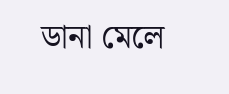ডানা মেলে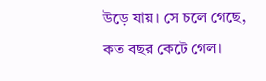উড়ে যায়। সে চলে গেছে, কত বছর কেটে গেল।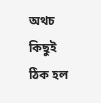অথচ কিছুই ঠিক হল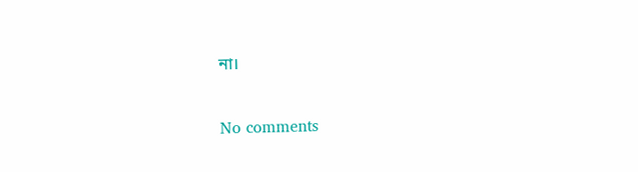না।

No comments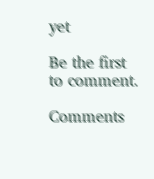yet

Be the first to comment.

Comments